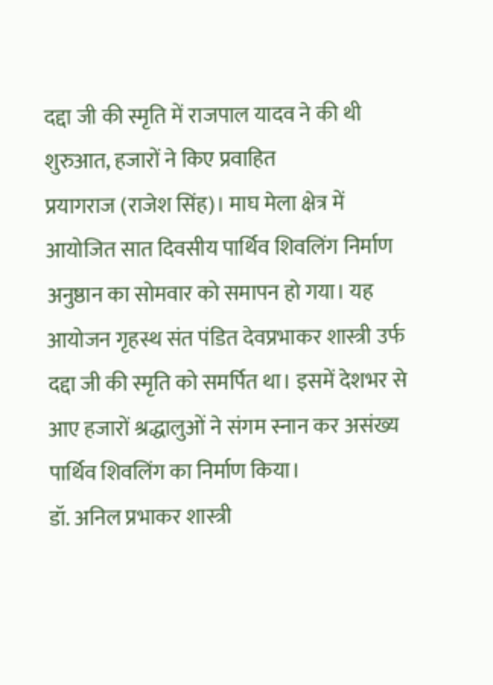दद्दा जी की स्मृति में राजपाल यादव ने की थी शुरुआत, हजारों ने किए प्रवाहित
प्रयागराज (राजेश सिंह)। माघ मेला क्षेत्र में आयोजित सात दिवसीय पार्थिव शिवलिंग निर्माण अनुष्ठान का सोमवार को समापन हो गया। यह आयोजन गृहस्थ संत पंडित देवप्रभाकर शास्त्री उर्फ दद्दा जी की स्मृति को समर्पित था। इसमें देशभर से आए हजारों श्रद्धालुओं ने संगम स्नान कर असंख्य पार्थिव शिवलिंग का निर्माण किया।
डॉ. अनिल प्रभाकर शास्त्री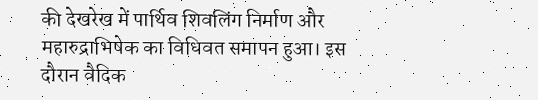की देखरेख में पार्थिव शिवलिंग निर्माण और महारुद्राभिषेक का विधिवत समापन हुआ। इस दौरान वैदिक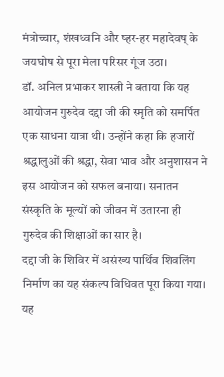मंत्रोच्चार, शंखध्वनि और ष्हर-हर महादेवष् के जयघोष से पूरा मेला परिसर गूंज उठा।
डॉ. अनिल प्रभाकर शास्त्री ने बताया कि यह आयोजन गुरुदेव दद्दा जी की स्मृति को समर्पित एक साधना यात्रा थी। उन्होंने कहा कि हजारों श्रद्धालुओं की श्रद्धा, सेवा भाव और अनुशासन ने इस आयोजन को सफल बनाया। सनातन संस्कृति के मूल्यों को जीवन में उतारना ही गुरुदेव की शिक्षाओं का सार है।
दद्दा जी के शिविर में असंख्य पार्थिव शिवलिंग निर्माण का यह संकल्प विधिवत पूरा किया गया। यह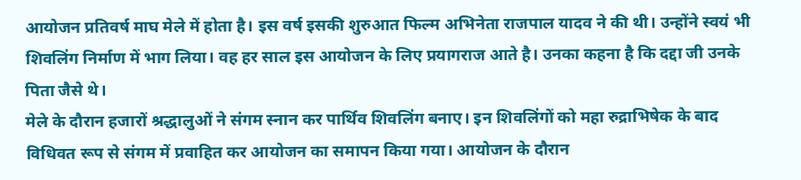आयोजन प्रतिवर्ष माघ मेले में होता है। इस वर्ष इसकी शुरुआत फिल्म अभिनेता राजपाल यादव ने की थी। उन्होंने स्वयं भी शिवलिंग निर्माण में भाग लिया। वह हर साल इस आयोजन के लिए प्रयागराज आते है। उनका कहना है कि दद्दा जी उनके पिता जैसे थे।
मेले के दौरान हजारों श्रद्धालुओं ने संगम स्नान कर पार्थिव शिवलिंग बनाए। इन शिवलिंगों को महा रुद्राभिषेक के बाद विधिवत रूप से संगम में प्रवाहित कर आयोजन का समापन किया गया। आयोजन के दौरान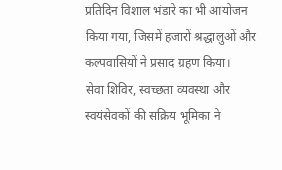प्रतिदिन विशाल भंडारे का भी आयोजन किया गया, जिसमें हजारों श्रद्धालुओं और कल्पवासियों ने प्रसाद ग्रहण किया।
सेवा शिविर, स्वच्छता व्यवस्था और स्वयंसेवकों की सक्रिय भूमिका ने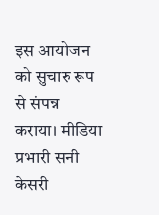इस आयोजन को सुचारु रूप से संपन्न कराया। मीडिया प्रभारी सनी केसरी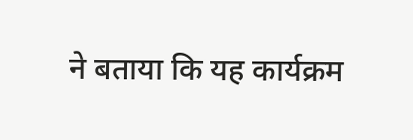ने बताया कि यह कार्यक्रम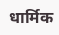धार्मिक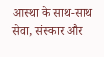आस्था के साथ-साथ सेवा, संस्कार और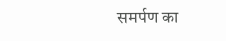समर्पण का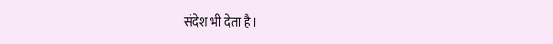संदेश भी देता है।